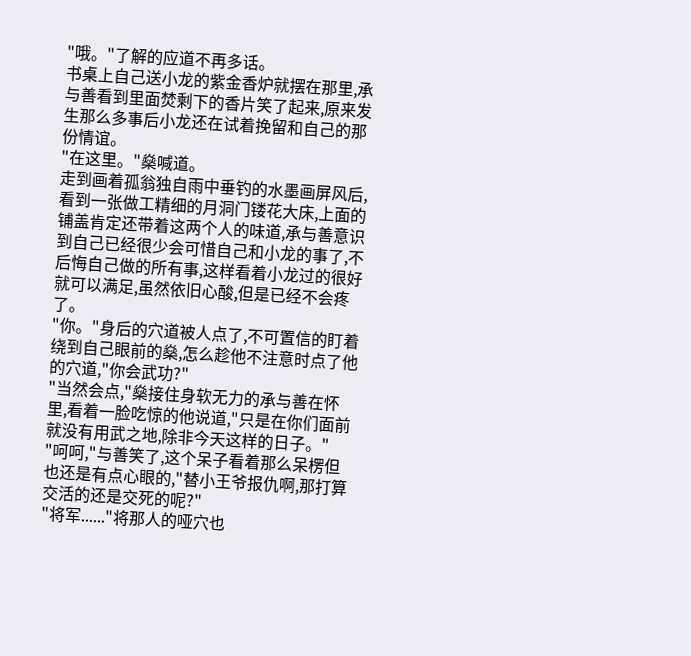"哦。"了解的应道不再多话。
书桌上自己送小龙的紫金香炉就摆在那里,承与善看到里面焚剩下的香片笑了起来,原来发生那么多事后小龙还在试着挽留和自己的那份情谊。
"在这里。"燊喊道。
走到画着孤翁独自雨中垂钓的水墨画屏风后,看到一张做工精细的月洞门镂花大床,上面的铺盖肯定还带着这两个人的味道,承与善意识到自己已经很少会可惜自己和小龙的事了,不后悔自己做的所有事,这样看着小龙过的很好就可以满足,虽然依旧心酸,但是已经不会疼了。
"你。"身后的穴道被人点了,不可置信的盯着绕到自己眼前的燊,怎么趁他不注意时点了他的穴道,"你会武功?"
"当然会点,"燊接住身软无力的承与善在怀里,看着一脸吃惊的他说道,"只是在你们面前就没有用武之地,除非今天这样的日子。"
"呵呵,"与善笑了,这个呆子看着那么呆楞但也还是有点心眼的,"替小王爷报仇啊,那打算交活的还是交死的呢?"
"将军......"将那人的哑穴也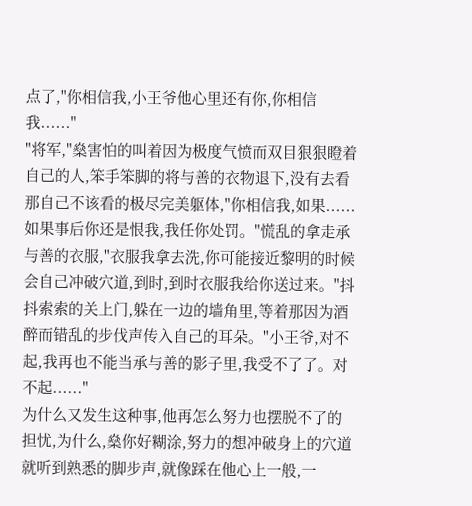点了,"你相信我,小王爷他心里还有你,你相信我......"
"将军,"燊害怕的叫着因为极度气愤而双目狠狠瞪着自己的人,笨手笨脚的将与善的衣物退下,没有去看那自己不该看的极尽完美躯体,"你相信我,如果......如果事后你还是恨我,我任你处罚。"慌乱的拿走承与善的衣服,"衣服我拿去洗,你可能接近黎明的时候会自己冲破穴道,到时,到时衣服我给你送过来。"抖抖索索的关上门,躲在一边的墙角里,等着那因为酒醉而错乱的步伐声传入自己的耳朵。"小王爷,对不起,我再也不能当承与善的影子里,我受不了了。对不起......"
为什么又发生这种事,他再怎么努力也摆脱不了的担忧,为什么,燊你好糊涂,努力的想冲破身上的穴道就听到熟悉的脚步声,就像踩在他心上一般,一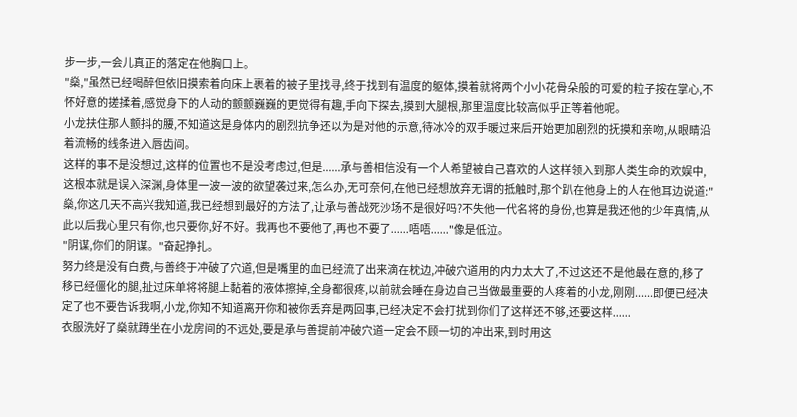步一步,一会儿真正的落定在他胸口上。
"燊,"虽然已经喝醉但依旧摸索着向床上裹着的被子里找寻,终于找到有温度的躯体,摸着就将两个小小花骨朵般的可爱的粒子按在掌心,不怀好意的搓揉着,感觉身下的人动的颤颤巍巍的更觉得有趣,手向下探去,摸到大腿根,那里温度比较高似乎正等着他呢。
小龙扶住那人颤抖的腰,不知道这是身体内的剧烈抗争还以为是对他的示意,待冰冷的双手暖过来后开始更加剧烈的抚摸和亲吻,从眼睛沿着流畅的线条进入唇齿间。
这样的事不是没想过,这样的位置也不是没考虑过,但是......承与善相信没有一个人希望被自己喜欢的人这样领入到那人类生命的欢娱中,这根本就是误入深渊,身体里一波一波的欲望袭过来,怎么办,无可奈何,在他已经想放弃无谓的抵触时,那个趴在他身上的人在他耳边说道:"燊,你这几天不高兴我知道,我已经想到最好的方法了,让承与善战死沙场不是很好吗?不失他一代名将的身份,也算是我还他的少年真情,从此以后我心里只有你,也只要你,好不好。我再也不要他了,再也不要了......唔唔......"像是低泣。
"阴谋,你们的阴谋。"奋起挣扎。
努力终是没有白费,与善终于冲破了穴道,但是嘴里的血已经流了出来滴在枕边,冲破穴道用的内力太大了,不过这还不是他最在意的,移了移已经僵化的腿,扯过床单将将腿上黏着的液体擦掉,全身都很疼,以前就会睡在身边自己当做最重要的人疼着的小龙,刚刚......即便已经决定了也不要告诉我啊,小龙,你知不知道离开你和被你丢弃是两回事,已经决定不会打扰到你们了这样还不够,还要这样......
衣服洗好了燊就蹲坐在小龙房间的不远处,要是承与善提前冲破穴道一定会不顾一切的冲出来,到时用这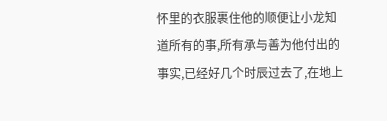怀里的衣服裹住他的顺便让小龙知道所有的事,所有承与善为他付出的事实,已经好几个时辰过去了,在地上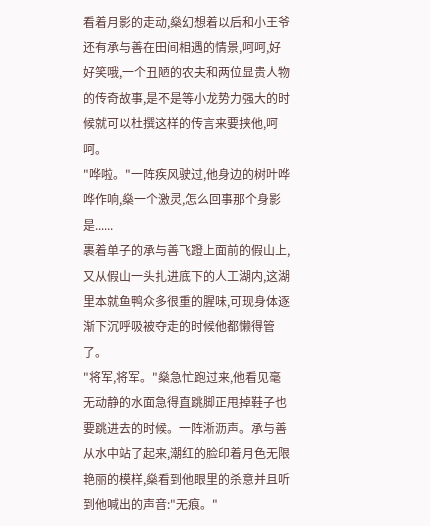看着月影的走动,燊幻想着以后和小王爷还有承与善在田间相遇的情景,呵呵,好好笑哦,一个丑陋的农夫和两位显贵人物的传奇故事,是不是等小龙势力强大的时候就可以杜撰这样的传言来要挟他,呵呵。
"哗啦。"一阵疾风驶过,他身边的树叶哗哗作响,燊一个激灵,怎么回事那个身影是......
裹着单子的承与善飞蹬上面前的假山上,又从假山一头扎进底下的人工湖内,这湖里本就鱼鸭众多很重的腥味,可现身体逐渐下沉呼吸被夺走的时候他都懒得管了。
"将军,将军。"燊急忙跑过来,他看见毫无动静的水面急得直跳脚正甩掉鞋子也要跳进去的时候。一阵淅沥声。承与善从水中站了起来,潮红的脸印着月色无限艳丽的模样,燊看到他眼里的杀意并且听到他喊出的声音:"无痕。"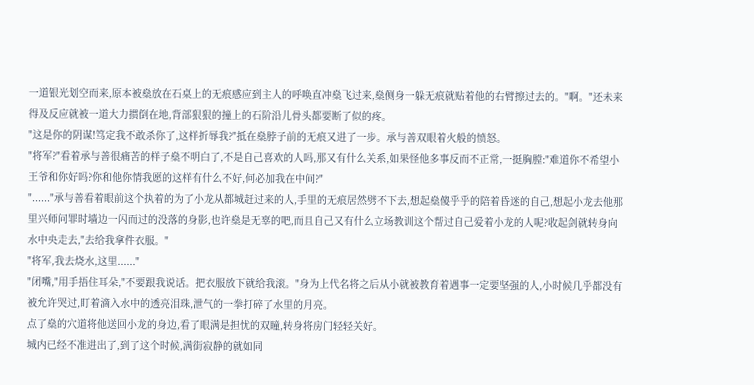一道银光划空而来,原本被燊放在石桌上的无痕感应到主人的呼唤直冲燊飞过来,燊侧身一躲无痕就贴着他的右臂擦过去的。"啊。"还未来得及反应就被一道大力掼倒在地,背部狠狠的撞上的石阶沿儿骨头都要断了似的疼。
"这是你的阴谋!笃定我不敢杀你了,这样折辱我?"抵在燊脖子前的无痕又进了一步。承与善双眼着火般的愤怒。
"将军?"看着承与善很痛苦的样子燊不明白了,不是自己喜欢的人吗,那又有什么关系,如果怪他多事反而不正常,一挺胸膛:"难道你不希望小王爷和你好吗?你和他你情我愿的这样有什么不好,何必加我在中间?"
"......"承与善看着眼前这个执着的为了小龙从都城赶过来的人,手里的无痕居然劈不下去,想起燊傻乎乎的陪着昏迷的自己,想起小龙去他那里兴师问罪时墙边一闪而过的没落的身影,也许燊是无辜的吧,而且自己又有什么立场教训这个帮过自己爱着小龙的人呢?收起剑就转身向水中央走去,"去给我拿件衣服。"
"将军,我去烧水,这里......"
"闭嘴,"用手捂住耳朵,"不要跟我说话。把衣服放下就给我滚。"身为上代名将之后从小就被教育着遇事一定要坚强的人,小时候几乎都没有被允许哭过,盯着滴入水中的透亮泪珠,泄气的一拳打碎了水里的月亮。
点了燊的穴道将他送回小龙的身边,看了眼满是担忧的双瞳,转身将房门轻轻关好。
城内已经不准进出了,到了这个时候,满街寂静的就如同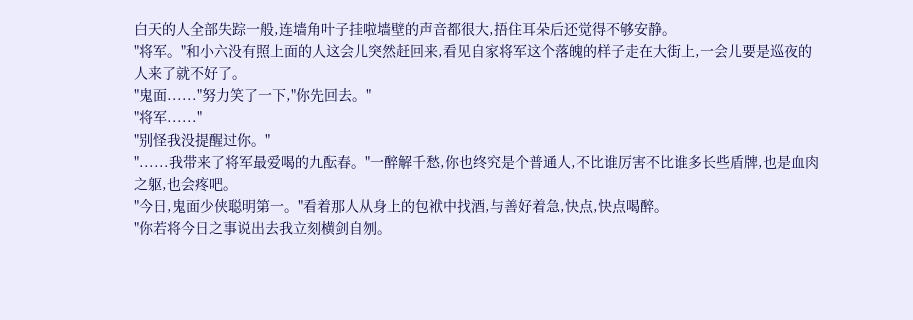白天的人全部失踪一般,连墙角叶子挂啦墙壁的声音都很大,捂住耳朵后还觉得不够安静。
"将军。"和小六没有照上面的人这会儿突然赶回来,看见自家将军这个落魄的样子走在大街上,一会儿要是巡夜的人来了就不好了。
"鬼面......"努力笑了一下,"你先回去。"
"将军......"
"别怪我没提醒过你。"
"......我带来了将军最爱喝的九酝春。"一醉解千愁,你也终究是个普通人,不比谁厉害不比谁多长些盾牌,也是血肉之躯,也会疼吧。
"今日,鬼面少侠聪明第一。"看着那人从身上的包袱中找酒,与善好着急,快点,快点喝醉。
"你若将今日之事说出去我立刻横剑自刎。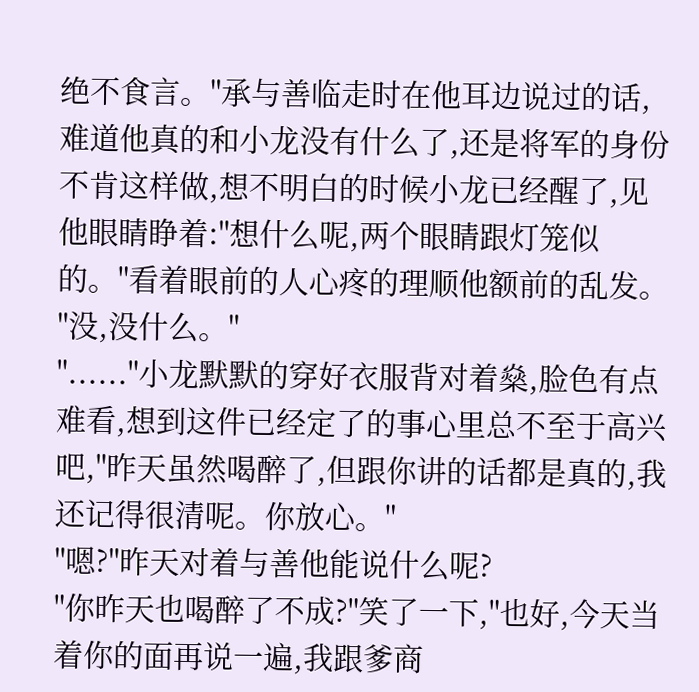绝不食言。"承与善临走时在他耳边说过的话,难道他真的和小龙没有什么了,还是将军的身份不肯这样做,想不明白的时候小龙已经醒了,见他眼睛睁着:"想什么呢,两个眼睛跟灯笼似的。"看着眼前的人心疼的理顺他额前的乱发。
"没,没什么。"
"......"小龙默默的穿好衣服背对着燊,脸色有点难看,想到这件已经定了的事心里总不至于高兴吧,"昨天虽然喝醉了,但跟你讲的话都是真的,我还记得很清呢。你放心。"
"嗯?"昨天对着与善他能说什么呢?
"你昨天也喝醉了不成?"笑了一下,"也好,今天当着你的面再说一遍,我跟爹商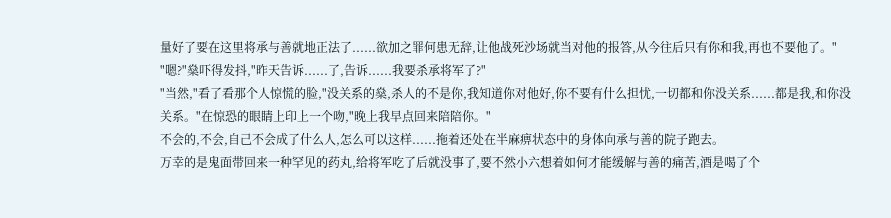量好了要在这里将承与善就地正法了......欲加之罪何患无辞,让他战死沙场就当对他的报答,从今往后只有你和我,再也不要他了。"
"嗯?"燊吓得发抖,"昨天告诉......了,告诉......我要杀承将军了?"
"当然,"看了看那个人惊慌的脸,"没关系的燊,杀人的不是你,我知道你对他好,你不要有什么担忧,一切都和你没关系......都是我,和你没关系。"在惊恐的眼睛上印上一个吻,"晚上我早点回来陪陪你。"
不会的,不会,自己不会成了什么人,怎么可以这样......拖着还处在半麻痹状态中的身体向承与善的院子跑去。
万幸的是鬼面带回来一种罕见的药丸,给将军吃了后就没事了,要不然小六想着如何才能缓解与善的痛苦,酒是喝了个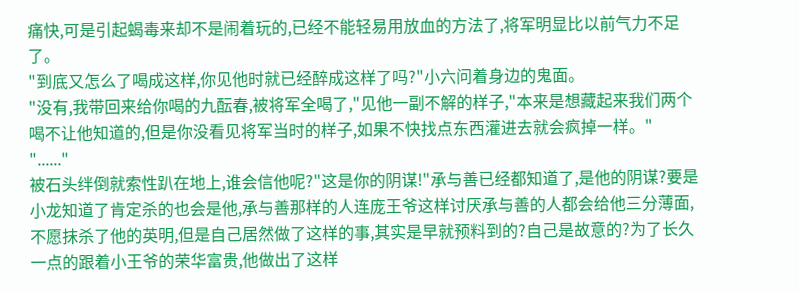痛快,可是引起蝎毒来却不是闹着玩的,已经不能轻易用放血的方法了,将军明显比以前气力不足了。
"到底又怎么了喝成这样,你见他时就已经醉成这样了吗?"小六问着身边的鬼面。
"没有,我带回来给你喝的九酝春,被将军全喝了,"见他一副不解的样子,"本来是想藏起来我们两个喝不让他知道的,但是你没看见将军当时的样子,如果不快找点东西灌进去就会疯掉一样。"
"......"
被石头绊倒就索性趴在地上,谁会信他呢?"这是你的阴谋!"承与善已经都知道了,是他的阴谋?要是小龙知道了肯定杀的也会是他,承与善那样的人连庞王爷这样讨厌承与善的人都会给他三分薄面,不愿抹杀了他的英明,但是自己居然做了这样的事,其实是早就预料到的?自己是故意的?为了长久一点的跟着小王爷的荣华富贵,他做出了这样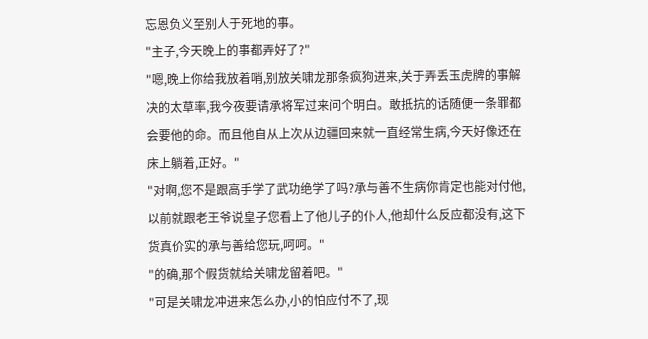忘恩负义至别人于死地的事。
"主子,今天晚上的事都弄好了?"
"嗯,晚上你给我放着哨,别放关啸龙那条疯狗进来,关于弄丢玉虎牌的事解决的太草率,我今夜要请承将军过来问个明白。敢抵抗的话随便一条罪都会要他的命。而且他自从上次从边疆回来就一直经常生病,今天好像还在床上躺着,正好。"
"对啊,您不是跟高手学了武功绝学了吗?承与善不生病你肯定也能对付他,以前就跟老王爷说皇子您看上了他儿子的仆人,他却什么反应都没有,这下货真价实的承与善给您玩,呵呵。"
"的确,那个假货就给关啸龙留着吧。"
"可是关啸龙冲进来怎么办,小的怕应付不了,现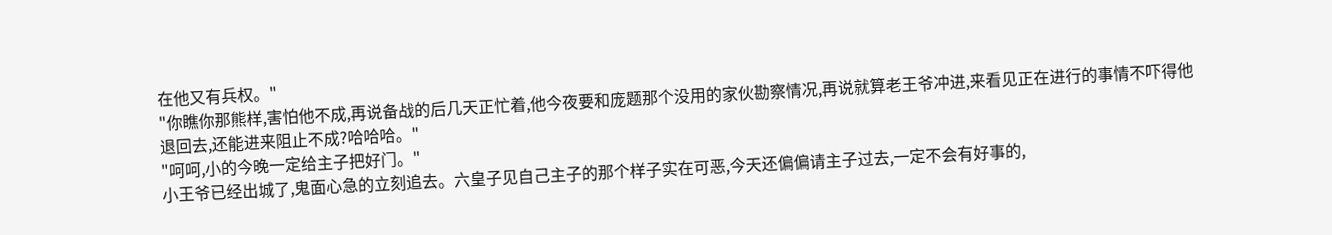在他又有兵权。"
"你瞧你那熊样,害怕他不成,再说备战的后几天正忙着,他今夜要和庞题那个没用的家伙勘察情况,再说就算老王爷冲进,来看见正在进行的事情不吓得他退回去,还能进来阻止不成?哈哈哈。"
"呵呵,小的今晚一定给主子把好门。"
小王爷已经出城了,鬼面心急的立刻追去。六皇子见自己主子的那个样子实在可恶,今天还偏偏请主子过去,一定不会有好事的,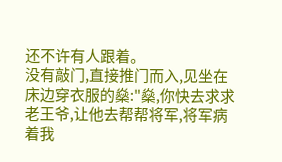还不许有人跟着。
没有敲门,直接推门而入,见坐在床边穿衣服的燊:"燊,你快去求求老王爷,让他去帮帮将军,将军病着我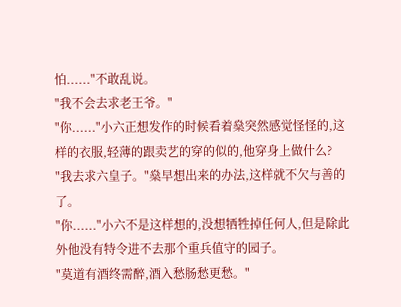怕......"不敢乱说。
"我不会去求老王爷。"
"你......"小六正想发作的时候看着燊突然感觉怪怪的,这样的衣服,轻薄的跟卖艺的穿的似的,他穿身上做什么?
"我去求六皇子。"燊早想出来的办法,这样就不欠与善的了。
"你......"小六不是这样想的,没想牺牲掉任何人,但是除此外他没有特令进不去那个重兵值守的园子。
"莫道有酒终需醉,酒入愁肠愁更愁。"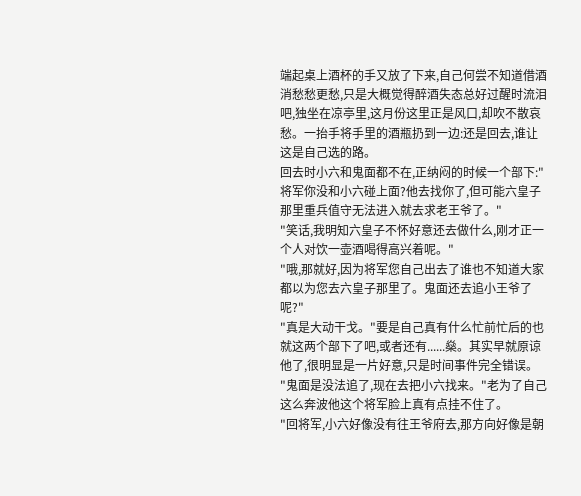端起桌上酒杯的手又放了下来,自己何尝不知道借酒消愁愁更愁,只是大概觉得醉酒失态总好过醒时流泪吧,独坐在凉亭里,这月份这里正是风口,却吹不散哀愁。一抬手将手里的酒瓶扔到一边:还是回去,谁让这是自己选的路。
回去时小六和鬼面都不在,正纳闷的时候一个部下:"将军你没和小六碰上面?他去找你了,但可能六皇子那里重兵值守无法进入就去求老王爷了。"
"笑话,我明知六皇子不怀好意还去做什么,刚才正一个人对饮一壶酒喝得高兴着呢。"
"哦,那就好,因为将军您自己出去了谁也不知道大家都以为您去六皇子那里了。鬼面还去追小王爷了呢?"
"真是大动干戈。"要是自己真有什么忙前忙后的也就这两个部下了吧,或者还有......燊。其实早就原谅他了,很明显是一片好意,只是时间事件完全错误。
"鬼面是没法追了,现在去把小六找来。"老为了自己这么奔波他这个将军脸上真有点挂不住了。
"回将军,小六好像没有往王爷府去,那方向好像是朝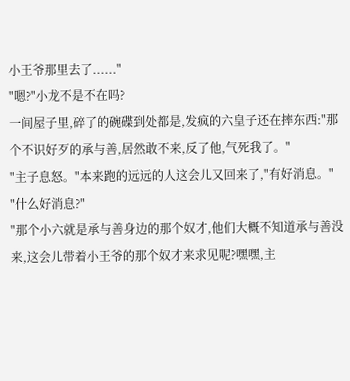小王爷那里去了......"
"嗯?"小龙不是不在吗?
一间屋子里,碎了的碗碟到处都是,发疯的六皇子还在摔东西:"那个不识好歹的承与善,居然敢不来,反了他,气死我了。"
"主子息怒。"本来跑的远远的人这会儿又回来了,"有好消息。"
"什么好消息?"
"那个小六就是承与善身边的那个奴才,他们大概不知道承与善没来,这会儿带着小王爷的那个奴才来求见呢?嘿嘿,主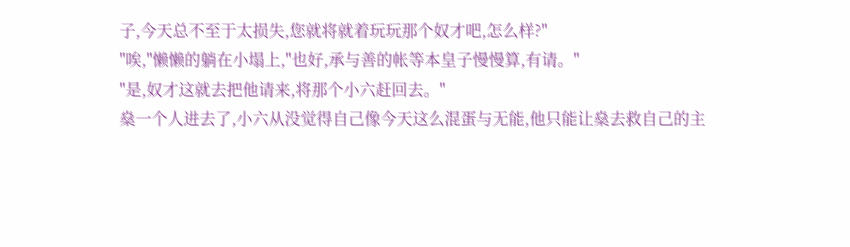子,今天总不至于太损失,您就将就着玩玩那个奴才吧,怎么样?"
"唉,"懒懒的躺在小塌上,"也好,承与善的帐等本皇子慢慢算,有请。"
"是,奴才这就去把他请来,将那个小六赶回去。"
燊一个人进去了,小六从没觉得自己像今天这么混蛋与无能,他只能让燊去救自己的主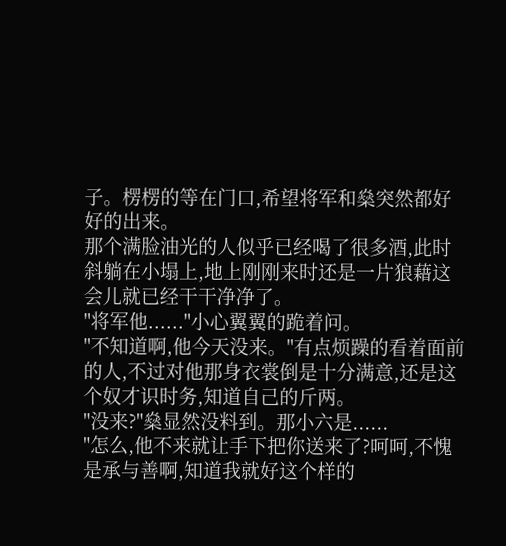子。楞楞的等在门口,希望将军和燊突然都好好的出来。
那个满脸油光的人似乎已经喝了很多酒,此时斜躺在小塌上,地上刚刚来时还是一片狼藉这会儿就已经干干净净了。
"将军他......"小心翼翼的跪着问。
"不知道啊,他今天没来。"有点烦躁的看着面前的人,不过对他那身衣裳倒是十分满意,还是这个奴才识时务,知道自己的斤两。
"没来?"燊显然没料到。那小六是......
"怎么,他不来就让手下把你送来了?呵呵,不愧是承与善啊,知道我就好这个样的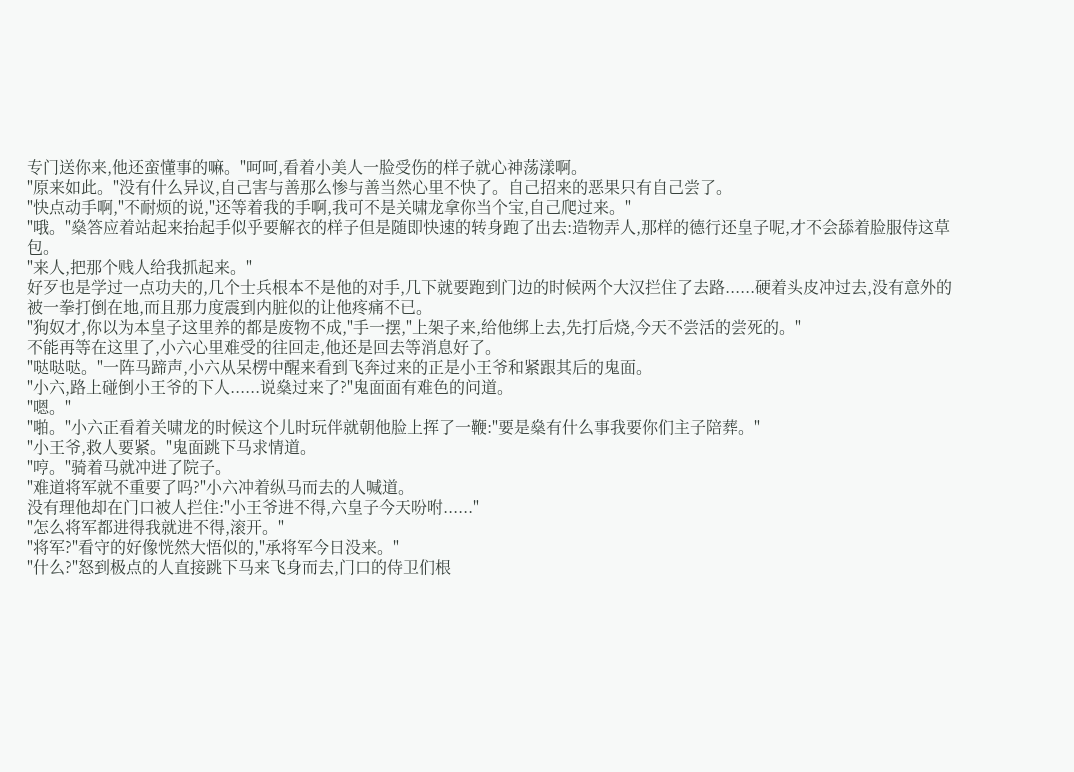专门送你来,他还蛮懂事的嘛。"呵呵,看着小美人一脸受伤的样子就心神荡漾啊。
"原来如此。"没有什么异议,自己害与善那么惨与善当然心里不快了。自己招来的恶果只有自己尝了。
"快点动手啊,"不耐烦的说,"还等着我的手啊,我可不是关啸龙拿你当个宝,自己爬过来。"
"哦。"燊答应着站起来抬起手似乎要解衣的样子但是随即快速的转身跑了出去:造物弄人,那样的德行还皇子呢,才不会舔着脸服侍这草包。
"来人,把那个贱人给我抓起来。"
好歹也是学过一点功夫的,几个士兵根本不是他的对手,几下就要跑到门边的时候两个大汉拦住了去路......硬着头皮冲过去,没有意外的被一拳打倒在地,而且那力度震到内脏似的让他疼痛不已。
"狗奴才,你以为本皇子这里养的都是废物不成,"手一摆,"上架子来,给他绑上去,先打后烧,今天不尝活的尝死的。"
不能再等在这里了,小六心里难受的往回走,他还是回去等消息好了。
"哒哒哒。"一阵马蹄声,小六从呆楞中醒来看到飞奔过来的正是小王爷和紧跟其后的鬼面。
"小六,路上碰倒小王爷的下人......说燊过来了?"鬼面面有难色的问道。
"嗯。"
"啪。"小六正看着关啸龙的时候这个儿时玩伴就朝他脸上挥了一鞭:"要是燊有什么事我要你们主子陪葬。"
"小王爷,救人要紧。"鬼面跳下马求情道。
"哼。"骑着马就冲进了院子。
"难道将军就不重要了吗?"小六冲着纵马而去的人喊道。
没有理他却在门口被人拦住:"小王爷进不得,六皇子今天吩咐......"
"怎么将军都进得我就进不得,滚开。"
"将军?"看守的好像恍然大悟似的,"承将军今日没来。"
"什么?"怒到极点的人直接跳下马来飞身而去,门口的侍卫们根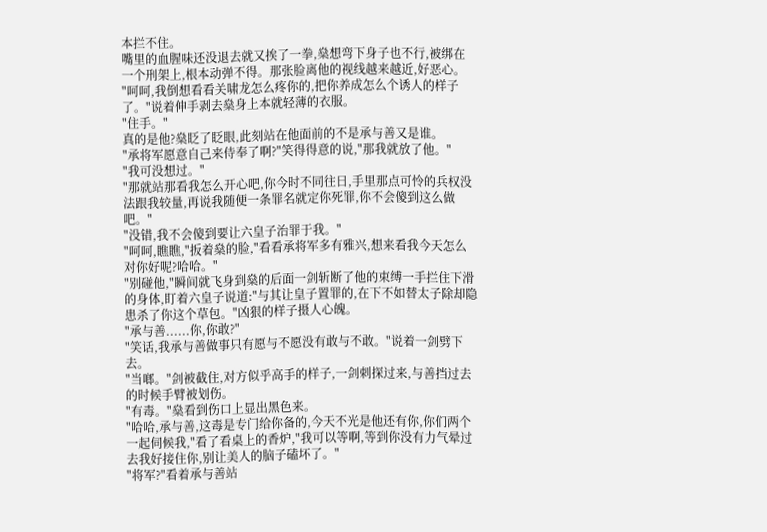本拦不住。
嘴里的血腥味还没退去就又挨了一拳,燊想弯下身子也不行,被绑在一个刑架上,根本动弹不得。那张脸离他的视线越来越近,好恶心。
"呵呵,我倒想看看关啸龙怎么疼你的,把你养成怎么个诱人的样子了。"说着伸手剥去燊身上本就轻薄的衣服。
"住手。"
真的是他?燊眨了眨眼,此刻站在他面前的不是承与善又是谁。
"承将军愿意自己来侍奉了啊?"笑得得意的说,"那我就放了他。"
"我可没想过。"
"那就站那看我怎么开心吧,你今时不同往日,手里那点可怜的兵权没法跟我较量,再说我随便一条罪名就定你死罪,你不会傻到这么做吧。"
"没错,我不会傻到要让六皇子治罪于我。"
"呵呵,瞧瞧,"扳着燊的脸,"看看承将军多有雅兴,想来看我今天怎么对你好呢?哈哈。"
"别碰他,"瞬间就飞身到燊的后面一剑斩断了他的束缚一手拦住下滑的身体,盯着六皇子说道:"与其让皇子置罪的,在下不如替太子除却隐患杀了你这个草包。"凶狠的样子摄人心魄。
"承与善......你,你敢?"
"笑话,我承与善做事只有愿与不愿没有敢与不敢。"说着一剑劈下去。
"当啷。"剑被截住,对方似乎高手的样子,一剑刺探过来,与善挡过去的时候手臂被划伤。
"有毒。"燊看到伤口上显出黑色来。
"哈哈,承与善,这毒是专门给你备的,今天不光是他还有你,你们两个一起伺候我,"看了看桌上的香炉,"我可以等啊,等到你没有力气晕过去我好接住你,别让美人的脑子磕坏了。"
"将军?"看着承与善站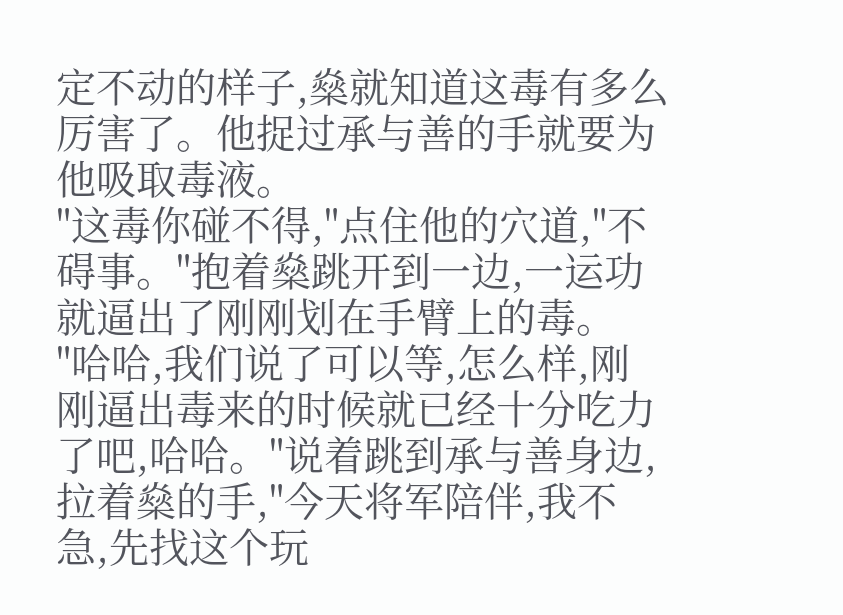定不动的样子,燊就知道这毒有多么厉害了。他捉过承与善的手就要为他吸取毒液。
"这毒你碰不得,"点住他的穴道,"不碍事。"抱着燊跳开到一边,一运功就逼出了刚刚划在手臂上的毒。
"哈哈,我们说了可以等,怎么样,刚刚逼出毒来的时候就已经十分吃力了吧,哈哈。"说着跳到承与善身边,拉着燊的手,"今天将军陪伴,我不急,先找这个玩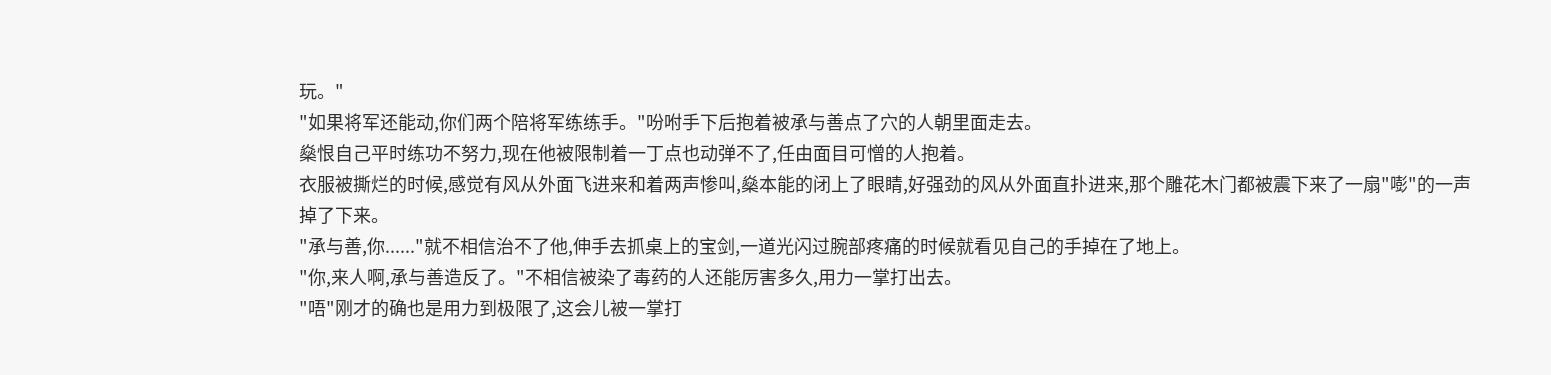玩。"
"如果将军还能动,你们两个陪将军练练手。"吩咐手下后抱着被承与善点了穴的人朝里面走去。
燊恨自己平时练功不努力,现在他被限制着一丁点也动弹不了,任由面目可憎的人抱着。
衣服被撕烂的时候,感觉有风从外面飞进来和着两声惨叫,燊本能的闭上了眼睛,好强劲的风从外面直扑进来,那个雕花木门都被震下来了一扇"嘭"的一声掉了下来。
"承与善,你......"就不相信治不了他,伸手去抓桌上的宝剑,一道光闪过腕部疼痛的时候就看见自己的手掉在了地上。
"你,来人啊,承与善造反了。"不相信被染了毒药的人还能厉害多久,用力一掌打出去。
"唔"刚才的确也是用力到极限了,这会儿被一掌打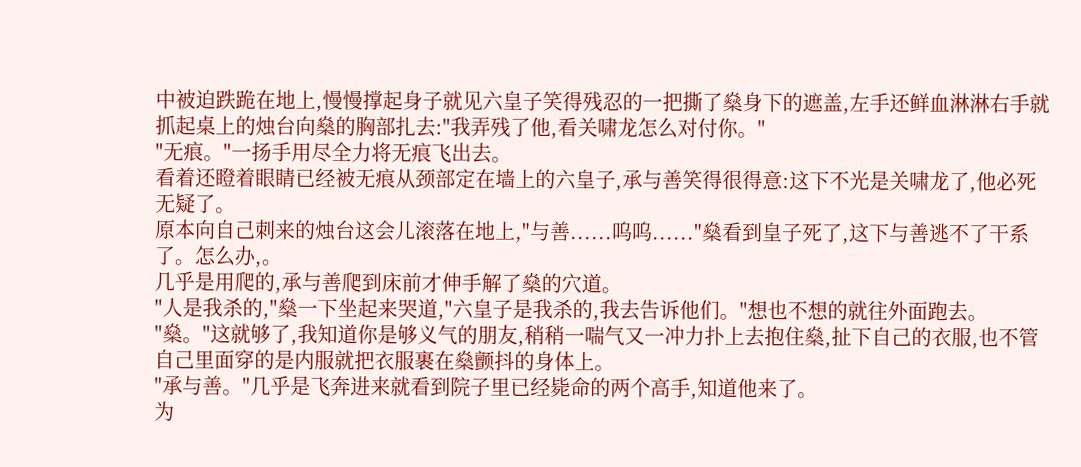中被迫跌跪在地上,慢慢撑起身子就见六皇子笑得残忍的一把撕了燊身下的遮盖,左手还鲜血淋淋右手就抓起桌上的烛台向燊的胸部扎去:"我弄残了他,看关啸龙怎么对付你。"
"无痕。"一扬手用尽全力将无痕飞出去。
看着还瞪着眼睛已经被无痕从颈部定在墙上的六皇子,承与善笑得很得意:这下不光是关啸龙了,他必死无疑了。
原本向自己刺来的烛台这会儿滚落在地上,"与善......呜呜......"燊看到皇子死了,这下与善逃不了干系了。怎么办,。
几乎是用爬的,承与善爬到床前才伸手解了燊的穴道。
"人是我杀的,"燊一下坐起来哭道,"六皇子是我杀的,我去告诉他们。"想也不想的就往外面跑去。
"燊。"这就够了,我知道你是够义气的朋友,稍稍一喘气又一冲力扑上去抱住燊,扯下自己的衣服,也不管自己里面穿的是内服就把衣服裹在燊颤抖的身体上。
"承与善。"几乎是飞奔进来就看到院子里已经毙命的两个高手,知道他来了。
为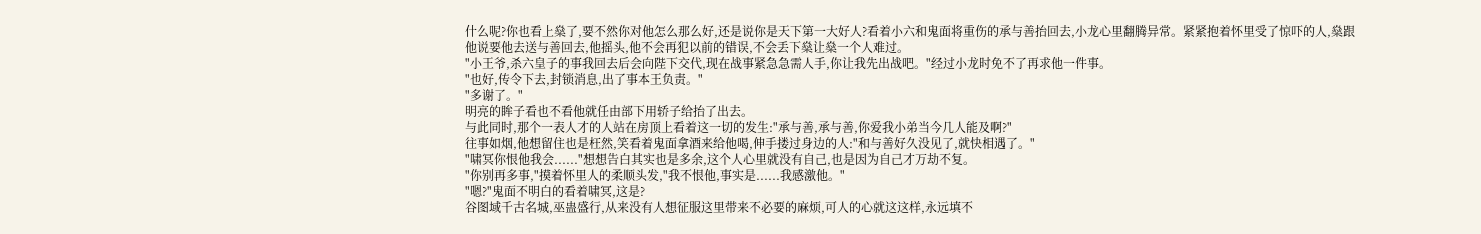什么呢?你也看上燊了,要不然你对他怎么那么好,还是说你是天下第一大好人?看着小六和鬼面将重伤的承与善抬回去,小龙心里翻腾异常。紧紧抱着怀里受了惊吓的人,燊跟他说要他去送与善回去,他摇头,他不会再犯以前的错误,不会丢下燊让燊一个人难过。
"小王爷,杀六皇子的事我回去后会向陛下交代,现在战事紧急急需人手,你让我先出战吧。"经过小龙时免不了再求他一件事。
"也好,传令下去,封锁消息,出了事本王负责。"
"多谢了。"
明亮的眸子看也不看他就任由部下用轿子给抬了出去。
与此同时,那个一表人才的人站在房顶上看着这一切的发生:"承与善,承与善,你爱我小弟当今几人能及啊?"
往事如烟,他想留住也是枉然,笑看着鬼面拿酒来给他喝,伸手搂过身边的人:"和与善好久没见了,就快相遇了。"
"啸冥你恨他我会......"想想告白其实也是多余,这个人心里就没有自己,也是因为自己才万劫不复。
"你别再多事,"摸着怀里人的柔顺头发,"我不恨他,事实是......我感激他。"
"嗯?"鬼面不明白的看着啸冥,这是?
谷图域千古名城,巫蛊盛行,从来没有人想征服这里带来不必要的麻烦,可人的心就这这样,永远填不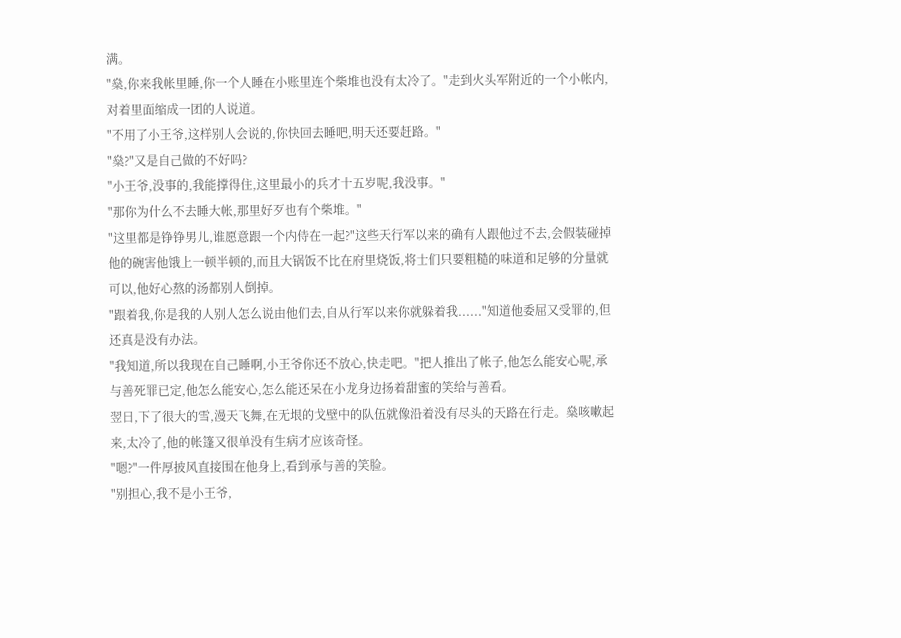满。
"燊,你来我帐里睡,你一个人睡在小账里连个柴堆也没有太冷了。"走到火头军附近的一个小帐内,对着里面缩成一团的人说道。
"不用了小王爷,这样别人会说的,你快回去睡吧,明天还要赶路。"
"燊?"又是自己做的不好吗?
"小王爷,没事的,我能撑得住,这里最小的兵才十五岁呢,我没事。"
"那你为什么不去睡大帐,那里好歹也有个柴堆。"
"这里都是铮铮男儿,谁愿意跟一个内侍在一起?"这些天行军以来的确有人跟他过不去,会假装碰掉他的碗害他饿上一顿半顿的,而且大锅饭不比在府里烧饭,将士们只要粗糙的味道和足够的分量就可以,他好心熬的汤都别人倒掉。
"跟着我,你是我的人别人怎么说由他们去,自从行军以来你就躲着我......"知道他委屈又受罪的,但还真是没有办法。
"我知道,所以我现在自己睡啊,小王爷你还不放心,快走吧。"把人推出了帐子,他怎么能安心呢,承与善死罪已定,他怎么能安心,怎么能还呆在小龙身边扬着甜蜜的笑给与善看。
翌日,下了很大的雪,漫天飞舞,在无垠的戈壁中的队伍就像沿着没有尽头的天路在行走。燊咳嗽起来,太冷了,他的帐篷又很单没有生病才应该奇怪。
"嗯?"一件厚披风直接围在他身上,看到承与善的笑脸。
"别担心,我不是小王爷,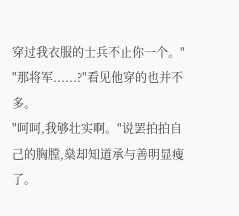穿过我衣服的士兵不止你一个。"
"那将军......?"看见他穿的也并不多。
"呵呵,我够壮实啊。"说罢拍拍自己的胸膛,燊却知道承与善明显瘦了。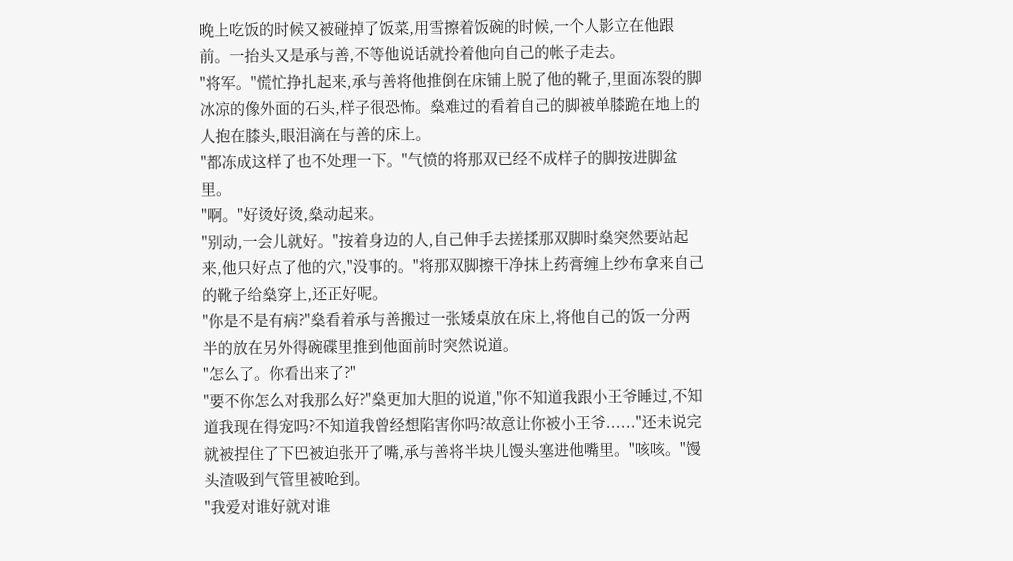晚上吃饭的时候又被碰掉了饭菜,用雪擦着饭碗的时候,一个人影立在他跟前。一抬头又是承与善,不等他说话就拎着他向自己的帐子走去。
"将军。"慌忙挣扎起来,承与善将他推倒在床铺上脱了他的靴子,里面冻裂的脚冰凉的像外面的石头,样子很恐怖。燊难过的看着自己的脚被单膝跪在地上的人抱在膝头,眼泪滴在与善的床上。
"都冻成这样了也不处理一下。"气愤的将那双已经不成样子的脚按进脚盆里。
"啊。"好烫好烫,燊动起来。
"别动,一会儿就好。"按着身边的人,自己伸手去搓揉那双脚时燊突然要站起来,他只好点了他的穴,"没事的。"将那双脚擦干净抹上药膏缠上纱布拿来自己的靴子给燊穿上,还正好呢。
"你是不是有病?"燊看着承与善搬过一张矮桌放在床上,将他自己的饭一分两半的放在另外得碗碟里推到他面前时突然说道。
"怎么了。你看出来了?"
"要不你怎么对我那么好?"燊更加大胆的说道,"你不知道我跟小王爷睡过,不知道我现在得宠吗?不知道我曾经想陷害你吗?故意让你被小王爷......"还未说完就被捏住了下巴被迫张开了嘴,承与善将半块儿馒头塞进他嘴里。"咳咳。"馒头渣吸到气管里被呛到。
"我爱对谁好就对谁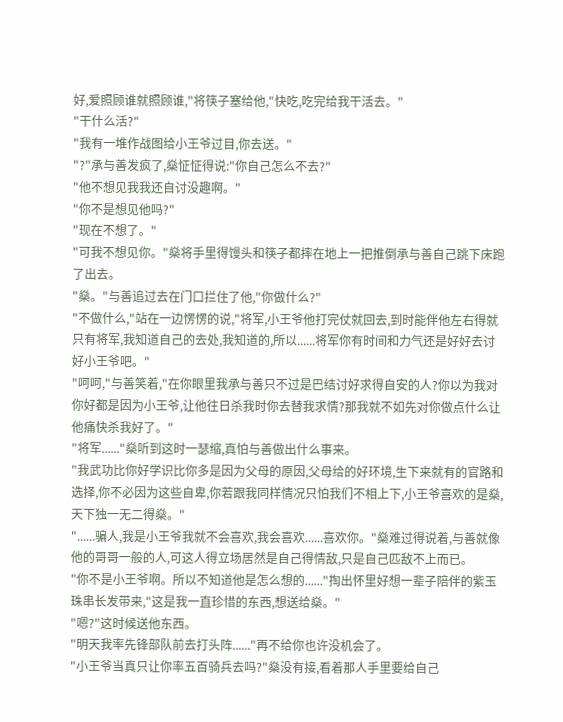好,爱照顾谁就照顾谁,"将筷子塞给他,"快吃,吃完给我干活去。"
"干什么活?"
"我有一堆作战图给小王爷过目,你去送。"
"?"承与善发疯了,燊怔怔得说:"你自己怎么不去?"
"他不想见我我还自讨没趣啊。"
"你不是想见他吗?"
"现在不想了。"
"可我不想见你。"燊将手里得馒头和筷子都摔在地上一把推倒承与善自己跳下床跑了出去。
"燊。"与善追过去在门口拦住了他,"你做什么?"
"不做什么,"站在一边愣愣的说,"将军,小王爷他打完仗就回去,到时能伴他左右得就只有将军,我知道自己的去处,我知道的,所以......将军你有时间和力气还是好好去讨好小王爷吧。"
"呵呵,"与善笑着,"在你眼里我承与善只不过是巴结讨好求得自安的人?你以为我对你好都是因为小王爷,让他往日杀我时你去替我求情?那我就不如先对你做点什么让他痛快杀我好了。"
"将军......"燊听到这时一瑟缩,真怕与善做出什么事来。
"我武功比你好学识比你多是因为父母的原因,父母给的好环境,生下来就有的官路和选择,你不必因为这些自卑,你若跟我同样情况只怕我们不相上下,小王爷喜欢的是燊,天下独一无二得燊。"
"......骗人,我是小王爷我就不会喜欢,我会喜欢......喜欢你。"燊难过得说着,与善就像他的哥哥一般的人,可这人得立场居然是自己得情敌,只是自己匹敌不上而已。
"你不是小王爷啊。所以不知道他是怎么想的......"掏出怀里好想一辈子陪伴的紫玉珠串长发带来,"这是我一直珍惜的东西,想送给燊。"
"嗯?"这时候送他东西。
"明天我率先锋部队前去打头阵......"再不给你也许没机会了。
"小王爷当真只让你率五百骑兵去吗?"燊没有接,看着那人手里要给自己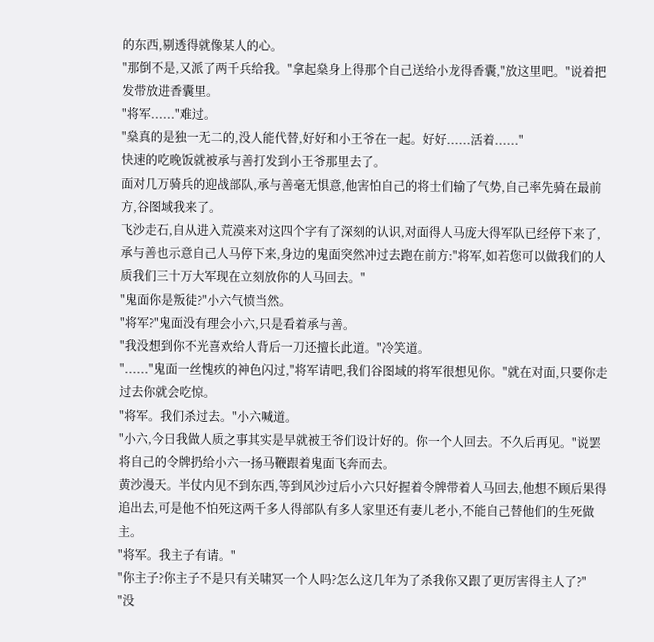的东西,剔透得就像某人的心。
"那倒不是,又派了两千兵给我。"拿起燊身上得那个自己送给小龙得香囊,"放这里吧。"说着把发带放进香囊里。
"将军......"难过。
"燊真的是独一无二的,没人能代替,好好和小王爷在一起。好好......活着......"
快速的吃晚饭就被承与善打发到小王爷那里去了。
面对几万骑兵的迎战部队,承与善毫无惧意,他害怕自己的将士们输了气势,自己率先骑在最前方,谷图域我来了。
飞沙走石,自从进入荒漠来对这四个字有了深刻的认识,对面得人马庞大得军队已经停下来了,承与善也示意自己人马停下来,身边的鬼面突然冲过去跑在前方:"将军,如若您可以做我们的人质我们三十万大军现在立刻放你的人马回去。"
"鬼面你是叛徒?"小六气愤当然。
"将军?"鬼面没有理会小六,只是看着承与善。
"我没想到你不光喜欢给人背后一刀还擅长此道。"冷笑道。
"......"鬼面一丝愧疚的神色闪过,"将军请吧,我们谷图域的将军很想见你。"就在对面,只要你走过去你就会吃惊。
"将军。我们杀过去。"小六喊道。
"小六,今日我做人质之事其实是早就被王爷们设计好的。你一个人回去。不久后再见。"说罢将自己的令牌扔给小六一扬马鞭跟着鬼面飞奔而去。
黄沙漫天。半仗内见不到东西,等到风沙过后小六只好握着令牌带着人马回去,他想不顾后果得追出去,可是他不怕死这两千多人得部队有多人家里还有妻儿老小,不能自己替他们的生死做主。
"将军。我主子有请。"
"你主子?你主子不是只有关啸冥一个人吗?怎么这几年为了杀我你又跟了更厉害得主人了?"
"没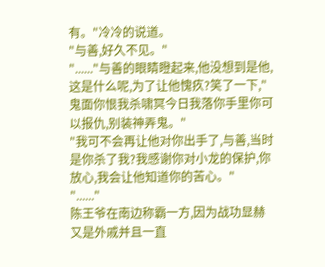有。"冷冷的说道。
"与善,好久不见。"
"......"与善的眼睛瞪起来,他没想到是他,这是什么呢,为了让他愧疚?笑了一下,"鬼面你恨我杀啸冥今日我落你手里你可以报仇,别装神弄鬼。"
"我可不会再让他对你出手了,与善,当时是你杀了我?我感谢你对小龙的保护,你放心,我会让他知道你的苦心。"
"......"
陈王爷在南边称霸一方,因为战功显赫又是外戚并且一直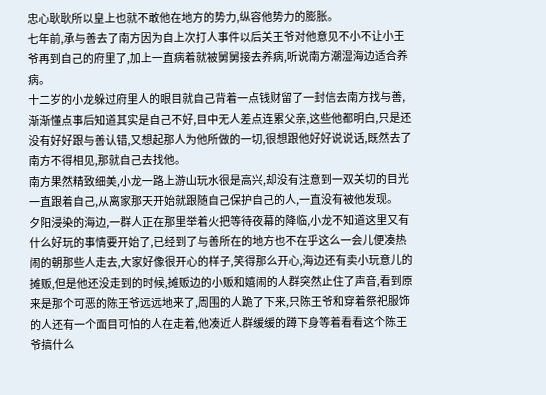忠心耿耿所以皇上也就不敢他在地方的势力,纵容他势力的膨胀。
七年前,承与善去了南方因为自上次打人事件以后关王爷对他意见不小不让小王爷再到自己的府里了,加上一直病着就被舅舅接去养病,听说南方潮湿海边适合养病。
十二岁的小龙躲过府里人的眼目就自己背着一点钱财留了一封信去南方找与善,渐渐懂点事后知道其实是自己不好,目中无人差点连累父亲,这些他都明白,只是还没有好好跟与善认错,又想起那人为他所做的一切,很想跟他好好说说话,既然去了南方不得相见,那就自己去找他。
南方果然精致细美,小龙一路上游山玩水很是高兴,却没有注意到一双关切的目光一直跟着自己,从离家那天开始就跟随自己保护自己的人,一直没有被他发现。
夕阳浸染的海边,一群人正在那里举着火把等待夜幕的降临,小龙不知道这里又有什么好玩的事情要开始了,已经到了与善所在的地方也不在乎这么一会儿便凑热闹的朝那些人走去,大家好像很开心的样子,笑得那么开心,海边还有卖小玩意儿的摊贩,但是他还没走到的时候,摊贩边的小贩和嬉闹的人群突然止住了声音,看到原来是那个可恶的陈王爷远远地来了,周围的人跪了下来,只陈王爷和穿着祭祀服饰的人还有一个面目可怕的人在走着,他凑近人群缓缓的蹲下身等着看看这个陈王爷搞什么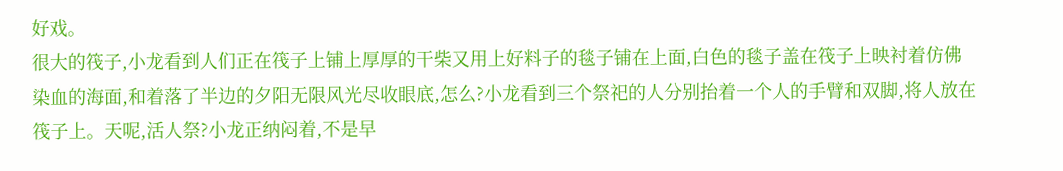好戏。
很大的筏子,小龙看到人们正在筏子上铺上厚厚的干柴又用上好料子的毯子铺在上面,白色的毯子盖在筏子上映衬着仿佛染血的海面,和着落了半边的夕阳无限风光尽收眼底,怎么?小龙看到三个祭祀的人分别抬着一个人的手臂和双脚,将人放在筏子上。天呢,活人祭?小龙正纳闷着,不是早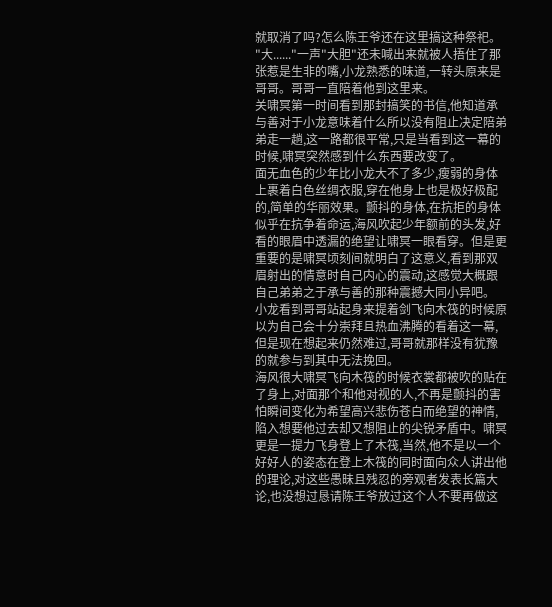就取消了吗?怎么陈王爷还在这里搞这种祭祀。
"大......"一声"大胆"还未喊出来就被人捂住了那张惹是生非的嘴,小龙熟悉的味道,一转头原来是哥哥。哥哥一直陪着他到这里来。
关啸冥第一时间看到那封搞笑的书信,他知道承与善对于小龙意味着什么所以没有阻止决定陪弟弟走一趟,这一路都很平常,只是当看到这一幕的时候,啸冥突然感到什么东西要改变了。
面无血色的少年比小龙大不了多少,瘦弱的身体上裹着白色丝绸衣服,穿在他身上也是极好极配的,简单的华丽效果。颤抖的身体,在抗拒的身体似乎在抗争着命运,海风吹起少年额前的头发,好看的眼眉中透漏的绝望让啸冥一眼看穿。但是更重要的是啸冥顷刻间就明白了这意义,看到那双眉射出的情意时自己内心的震动,这感觉大概跟自己弟弟之于承与善的那种震撼大同小异吧。
小龙看到哥哥站起身来提着剑飞向木筏的时候原以为自己会十分崇拜且热血沸腾的看着这一幕,但是现在想起来仍然难过,哥哥就那样没有犹豫的就参与到其中无法挽回。
海风很大啸冥飞向木筏的时候衣裳都被吹的贴在了身上,对面那个和他对视的人,不再是颤抖的害怕瞬间变化为希望高兴悲伤苍白而绝望的神情,陷入想要他过去却又想阻止的尖锐矛盾中。啸冥更是一提力飞身登上了木筏,当然,他不是以一个好好人的姿态在登上木筏的同时面向众人讲出他的理论,对这些愚昧且残忍的旁观者发表长篇大论,也没想过恳请陈王爷放过这个人不要再做这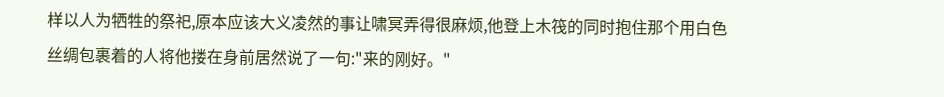样以人为牺牲的祭祀,原本应该大义凌然的事让啸冥弄得很麻烦,他登上木筏的同时抱住那个用白色丝绸包裹着的人将他搂在身前居然说了一句:"来的刚好。"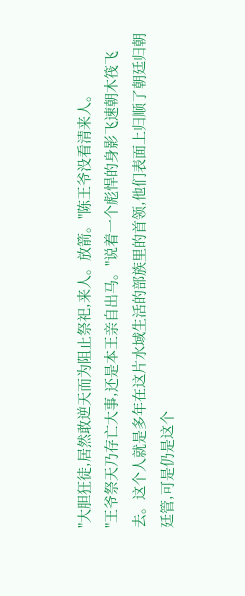"大胆狂徒,居然敢逆天而为阻止祭祀,来人。放箭。"陈王爷没看清来人。
"王爷祭天乃存亡大事,还是本王亲自出马。"说着一个彪悍的身影飞速朝木筏飞去。这个人就是多年在这片水域生活的部族里的首领,他们表面上归顺了朝廷归朝廷管,可是仍是这个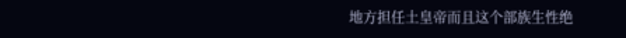地方担任土皇帝而且这个部族生性绝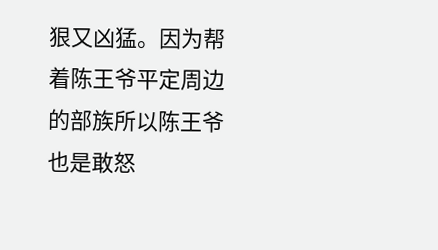狠又凶猛。因为帮着陈王爷平定周边的部族所以陈王爷也是敢怒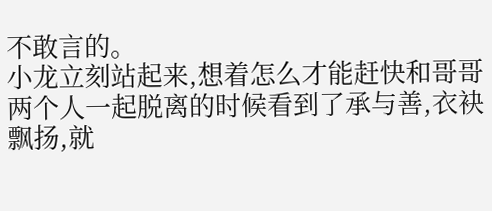不敢言的。
小龙立刻站起来,想着怎么才能赶快和哥哥两个人一起脱离的时候看到了承与善,衣袂飘扬,就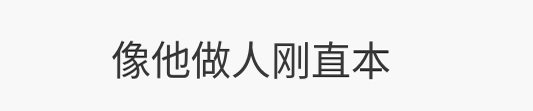像他做人刚直本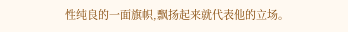性纯良的一面旗帜,飘扬起来就代表他的立场。